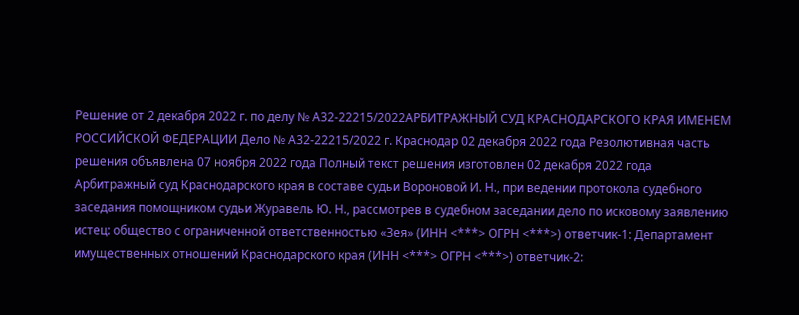Решение от 2 декабря 2022 г. по делу № А32-22215/2022АРБИТРАЖНЫЙ СУД КРАСНОДАРСКОГО КРАЯ ИМЕНЕМ РОССИЙСКОЙ ФЕДЕРАЦИИ Дело № А32-22215/2022 г. Краснодар 02 декабря 2022 года Резолютивная часть решения объявлена 07 ноября 2022 года Полный текст решения изготовлен 02 декабря 2022 года Арбитражный суд Краснодарского края в составе судьи Вороновой И. Н., при ведении протокола судебного заседания помощником судьи Журавель Ю. Н., рассмотрев в судебном заседании дело по исковому заявлению истец: общество с ограниченной ответственностью «Зея» (ИНН <***> ОГРН <***>) ответчик-1: Департамент имущественных отношений Краснодарского края (ИНН <***> ОГРН <***>) ответчик-2: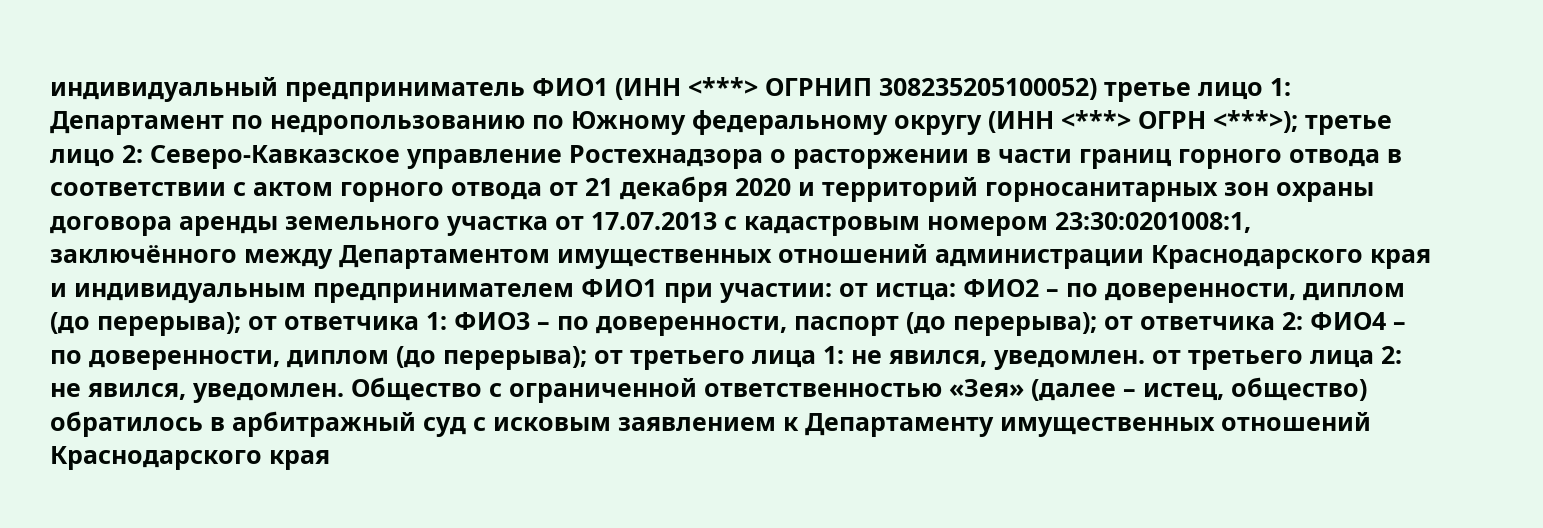индивидуальный предприниматель ФИО1 (ИНН <***> ОГРНИП 308235205100052) третье лицо 1: Департамент по недропользованию по Южному федеральному округу (ИНН <***> ОГРН <***>); третье лицо 2: Северо-Кавказское управление Ростехнадзора о расторжении в части границ горного отвода в соответствии с актом горного отвода от 21 декабря 2020 и территорий горносанитарных зон охраны договора аренды земельного участка от 17.07.2013 с кадастровым номером 23:30:0201008:1, заключённого между Департаментом имущественных отношений администрации Краснодарского края и индивидуальным предпринимателем ФИО1 при участии: от истца: ФИО2 – по доверенности, диплом (до перерыва); от ответчика 1: ФИО3 – по доверенности, паспорт (до перерыва); от ответчика 2: ФИО4 – по доверенности, диплом (до перерыва); от третьего лица 1: не явился, уведомлен. от третьего лица 2: не явился, уведомлен. Общество с ограниченной ответственностью «Зея» (далее – истец, общество) обратилось в арбитражный суд с исковым заявлением к Департаменту имущественных отношений Краснодарского края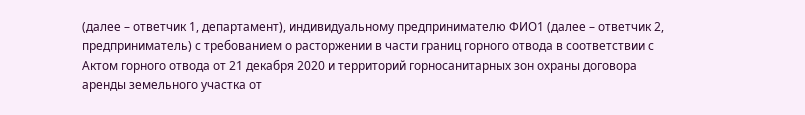(далее – ответчик 1, департамент), индивидуальному предпринимателю ФИО1 (далее – ответчик 2, предприниматель) с требованием о расторжении в части границ горного отвода в соответствии с Актом горного отвода от 21 декабря 2020 и территорий горносанитарных зон охраны договора аренды земельного участка от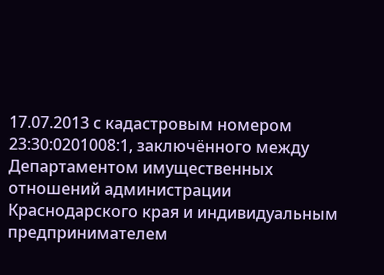17.07.2013 с кадастровым номером 23:30:0201008:1, заключённого между Департаментом имущественных отношений администрации Краснодарского края и индивидуальным предпринимателем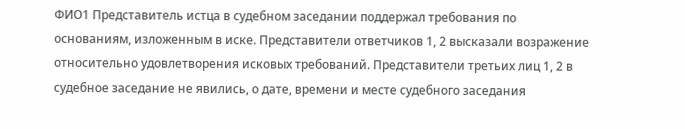ФИО1 Представитель истца в судебном заседании поддержал требования по основаниям, изложенным в иске. Представители ответчиков 1, 2 высказали возражение относительно удовлетворения исковых требований. Представители третьих лиц 1, 2 в судебное заседание не явились, о дате, времени и месте судебного заседания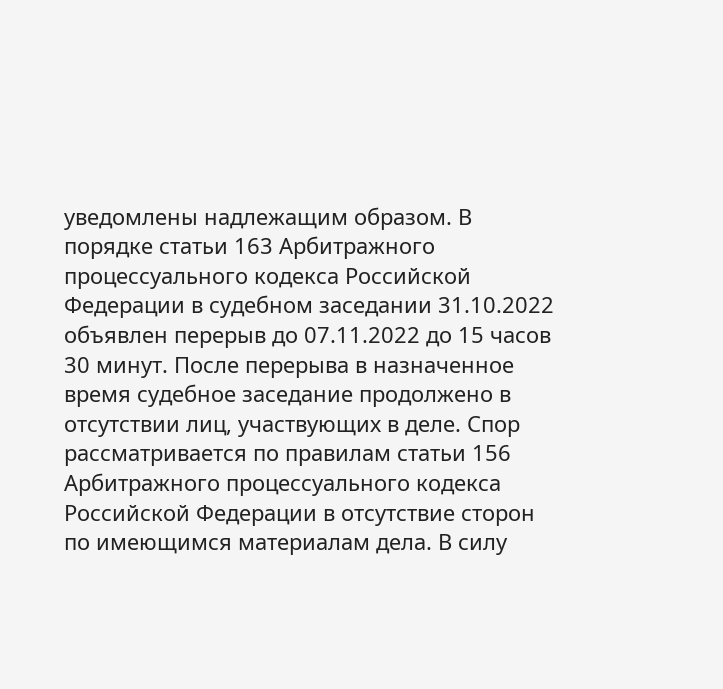уведомлены надлежащим образом. В порядке статьи 163 Арбитражного процессуального кодекса Российской Федерации в судебном заседании 31.10.2022 объявлен перерыв до 07.11.2022 до 15 часов 30 минут. После перерыва в назначенное время судебное заседание продолжено в отсутствии лиц, участвующих в деле. Спор рассматривается по правилам статьи 156 Арбитражного процессуального кодекса Российской Федерации в отсутствие сторон по имеющимся материалам дела. В силу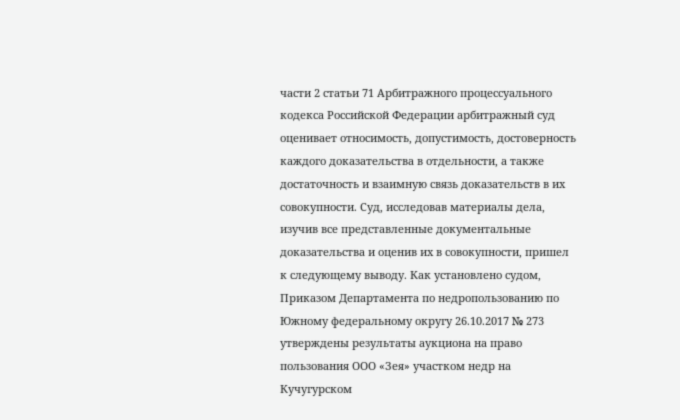части 2 статьи 71 Арбитражного процессуального кодекса Российской Федерации арбитражный суд оценивает относимость, допустимость, достоверность каждого доказательства в отдельности, а также достаточность и взаимную связь доказательств в их совокупности. Суд, исследовав материалы дела, изучив все представленные документальные доказательства и оценив их в совокупности, пришел к следующему выводу. Как установлено судом, Приказом Департамента по недропользованию по Южному федеральному округу 26.10.2017 № 273 утверждены результаты аукциона на право пользования ООО «Зея» участком недр на Кучугурском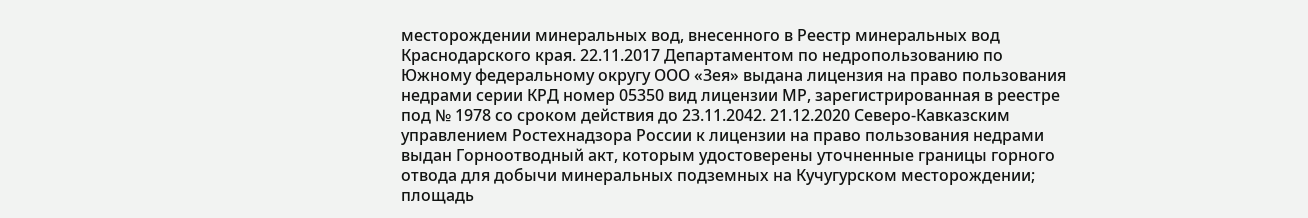месторождении минеральных вод, внесенного в Реестр минеральных вод Краснодарского края. 22.11.2017 Департаментом по недропользованию по Южному федеральному округу ООО «Зея» выдана лицензия на право пользования недрами серии КРД номер 05350 вид лицензии МР, зарегистрированная в реестре под № 1978 со сроком действия до 23.11.2042. 21.12.2020 Северо-Кавказским управлением Ростехнадзора России к лицензии на право пользования недрами выдан Горноотводный акт, которым удостоверены уточненные границы горного отвода для добычи минеральных подземных на Кучугурском месторождении; площадь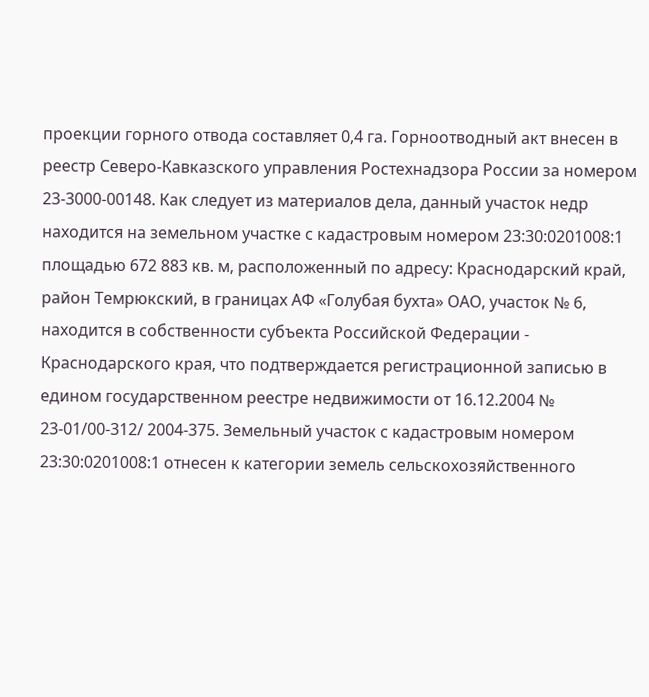проекции горного отвода составляет 0,4 га. Горноотводный акт внесен в реестр Северо-Кавказского управления Ростехнадзора России за номером 23-3000-00148. Как следует из материалов дела, данный участок недр находится на земельном участке с кадастровым номером 23:30:0201008:1 площадью 672 883 кв. м, расположенный по адресу: Краснодарский край, район Темрюкский, в границах АФ «Голубая бухта» ОАО, участок № 6, находится в собственности субъекта Российской Федерации - Краснодарского края, что подтверждается регистрационной записью в едином государственном реестре недвижимости от 16.12.2004 № 23-01/00-312/ 2004-375. Земельный участок с кадастровым номером 23:30:0201008:1 отнесен к категории земель сельскохозяйственного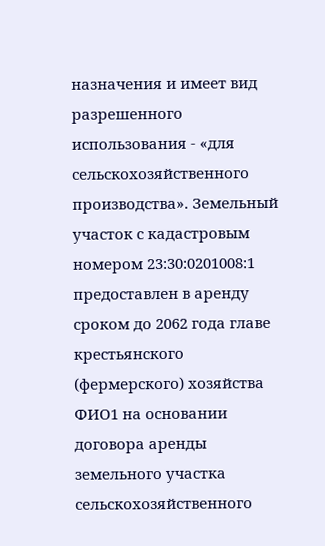назначения и имеет вид разрешенного использования - «для сельскохозяйственного производства». Земельный участок с кадастровым номером 23:30:0201008:1 предоставлен в аренду сроком до 2062 года главе крестьянского (фермерского) хозяйства ФИО1 на основании договора аренды земельного участка сельскохозяйственного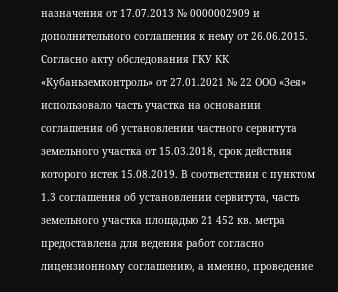назначения от 17.07.2013 № 0000002909 и дополнительного соглашения к нему от 26.06.2015. Согласно акту обследования ГКУ КК «Кубаньземконтроль» от 27.01.2021 № 22 ООО «Зея» использовало часть участка на основании соглашения об установлении частного сервитута земельного участка от 15.03.2018, срок действия которого истек 15.08.2019. В соответствии с пунктом 1.3 соглашения об установлении сервитута, часть земельного участка площадью 21 452 кв. метра предоставлена для ведения работ согласно лицензионному соглашению, а именно, проведение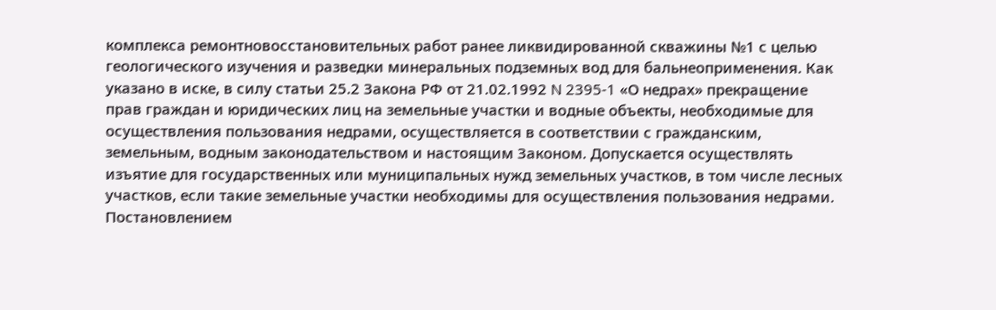комплекса ремонтновосстановительных работ ранее ликвидированной скважины №1 с целью геологического изучения и разведки минеральных подземных вод для бальнеоприменения. Как указано в иске, в силу статьи 25.2 Закона РФ от 21.02.1992 N 2395-1 «О недрах» прекращение прав граждан и юридических лиц на земельные участки и водные объекты, необходимые для осуществления пользования недрами, осуществляется в соответствии с гражданским, земельным, водным законодательством и настоящим Законом. Допускается осуществлять изъятие для государственных или муниципальных нужд земельных участков, в том числе лесных участков, если такие земельные участки необходимы для осуществления пользования недрами. Постановлением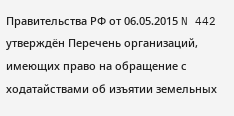Правительства РФ от 06.05.2015 N 442 утверждён Перечень организаций, имеющих право на обращение с ходатайствами об изъятии земельных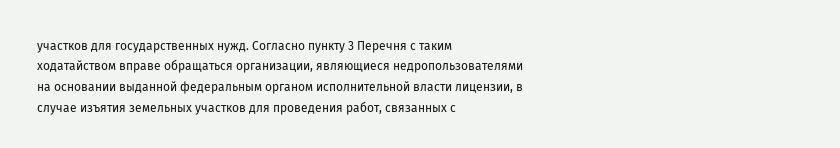участков для государственных нужд. Согласно пункту 3 Перечня с таким ходатайством вправе обращаться организации, являющиеся недропользователями на основании выданной федеральным органом исполнительной власти лицензии, в случае изъятия земельных участков для проведения работ, связанных с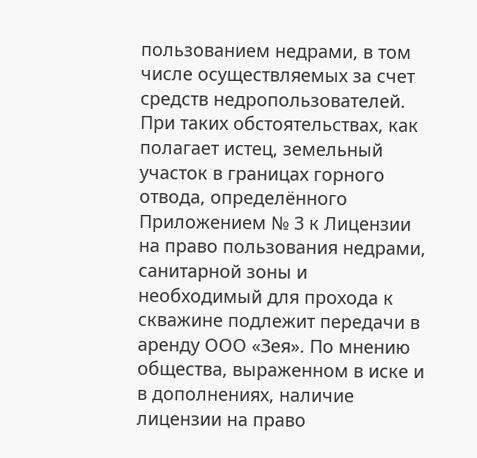пользованием недрами, в том числе осуществляемых за счет средств недропользователей. При таких обстоятельствах, как полагает истец, земельный участок в границах горного отвода, определённого Приложением № 3 к Лицензии на право пользования недрами, санитарной зоны и необходимый для прохода к скважине подлежит передачи в аренду ООО «Зея». По мнению общества, выраженном в иске и в дополнениях, наличие лицензии на право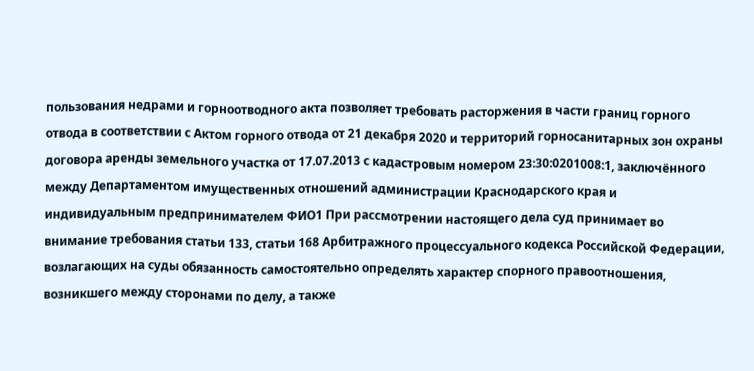пользования недрами и горноотводного акта позволяет требовать расторжения в части границ горного отвода в соответствии с Актом горного отвода от 21 декабря 2020 и территорий горносанитарных зон охраны договора аренды земельного участка от 17.07.2013 с кадастровым номером 23:30:0201008:1, заключённого между Департаментом имущественных отношений администрации Краснодарского края и индивидуальным предпринимателем ФИО1 При рассмотрении настоящего дела суд принимает во внимание требования статьи 133, статьи 168 Арбитражного процессуального кодекса Российской Федерации, возлагающих на суды обязанность самостоятельно определять характер спорного правоотношения, возникшего между сторонами по делу, а также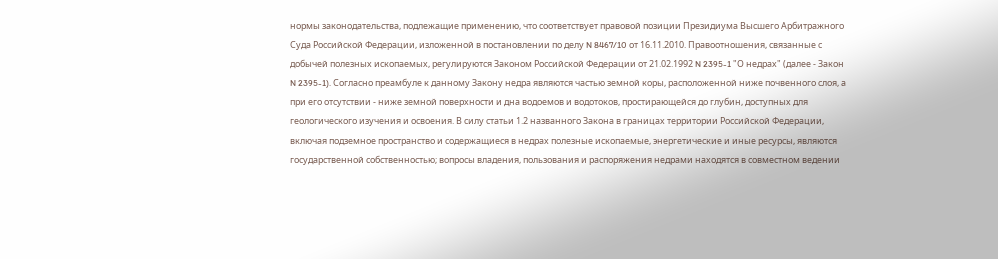нормы законодательства, подлежащие применению, что соответствует правовой позиции Президиума Высшего Арбитражного Суда Российской Федерации, изложенной в постановлении по делу N 8467/10 от 16.11.2010. Правоотношения, связанные с добычей полезных ископаемых, регулируются Законом Российской Федерации от 21.02.1992 N 2395-1 "О недрах" (далее - Закон N 2395-1). Согласно преамбуле к данному Закону недра являются частью земной коры, расположенной ниже почвенного слоя, а при его отсутствии - ниже земной поверхности и дна водоемов и водотоков, простирающейся до глубин, доступных для геологического изучения и освоения. В силу статьи 1.2 названного Закона в границах территории Российской Федерации, включая подземное пространство и содержащиеся в недрах полезные ископаемые, энергетические и иные ресурсы, являются государственной собственностью; вопросы владения, пользования и распоряжения недрами находятся в совместном ведении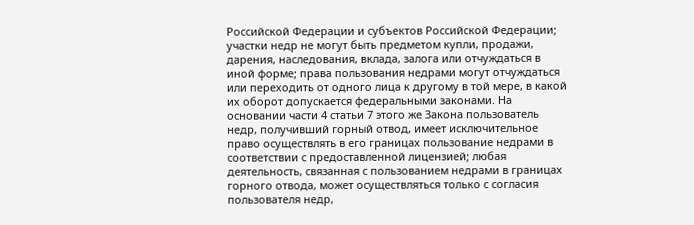Российской Федерации и субъектов Российской Федерации; участки недр не могут быть предметом купли, продажи, дарения, наследования, вклада, залога или отчуждаться в иной форме; права пользования недрами могут отчуждаться или переходить от одного лица к другому в той мере, в какой их оборот допускается федеральными законами. На основании части 4 статьи 7 этого же Закона пользователь недр, получивший горный отвод, имеет исключительное право осуществлять в его границах пользование недрами в соответствии с предоставленной лицензией; любая деятельность, связанная с пользованием недрами в границах горного отвода, может осуществляться только с согласия пользователя недр,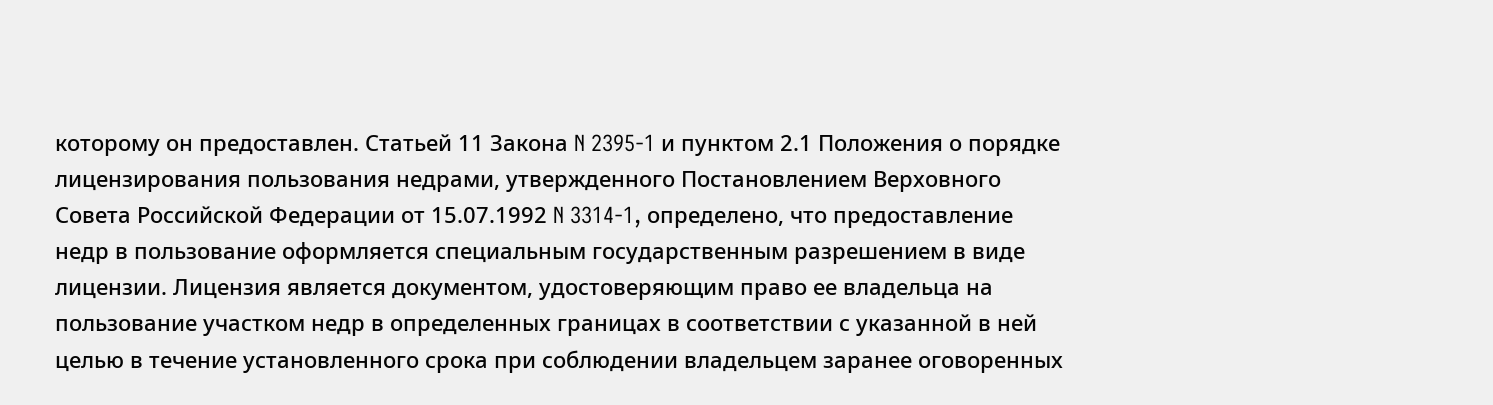которому он предоставлен. Статьей 11 Закона N 2395-1 и пунктом 2.1 Положения о порядке лицензирования пользования недрами, утвержденного Постановлением Верховного Совета Российской Федерации от 15.07.1992 N 3314-1, определено, что предоставление недр в пользование оформляется специальным государственным разрешением в виде лицензии. Лицензия является документом, удостоверяющим право ее владельца на пользование участком недр в определенных границах в соответствии с указанной в ней целью в течение установленного срока при соблюдении владельцем заранее оговоренных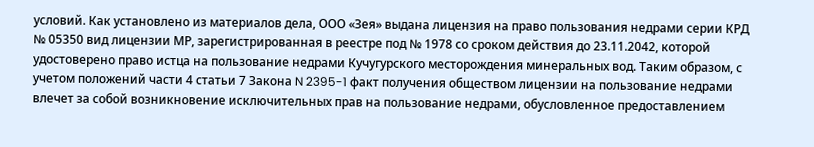условий. Как установлено из материалов дела, ООО «Зея» выдана лицензия на право пользования недрами серии КРД № 05350 вид лицензии МР, зарегистрированная в реестре под № 1978 со сроком действия до 23.11.2042, которой удостоверено право истца на пользование недрами Кучугурского месторождения минеральных вод. Таким образом, с учетом положений части 4 статьи 7 Закона N 2395-1 факт получения обществом лицензии на пользование недрами влечет за собой возникновение исключительных прав на пользование недрами, обусловленное предоставлением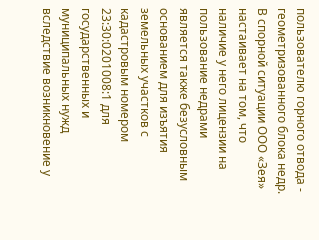пользователю горного отвода - геометризованного блока недр. В спорной ситуации ООО «Зея» настаивает на том, что наличие у него лицензии на пользование недрами является также безусловным основанием для изъятия земельных участков с кадастровым номером 23:30:0201008:1 для государственных и муниципальных нужд вследствие возникновение у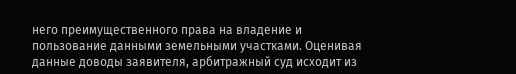него преимущественного права на владение и пользование данными земельными участками. Оценивая данные доводы заявителя, арбитражный суд исходит из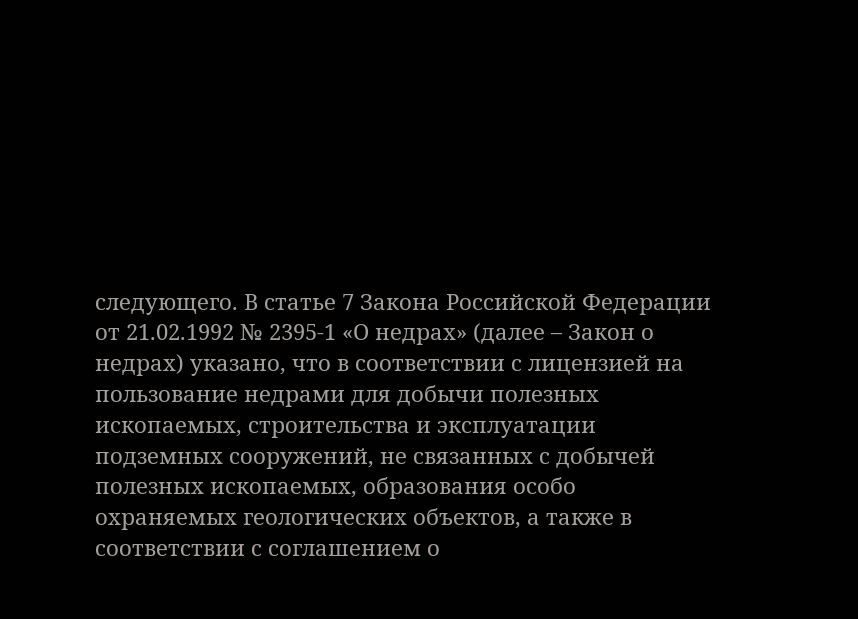следующего. В статье 7 Закона Российской Федерации от 21.02.1992 № 2395-1 «О недрах» (далее – Закон о недрах) указано, что в соответствии с лицензией на пользование недрами для добычи полезных ископаемых, строительства и эксплуатации подземных сооружений, не связанных с добычей полезных ископаемых, образования особо охраняемых геологических объектов, а также в соответствии с соглашением о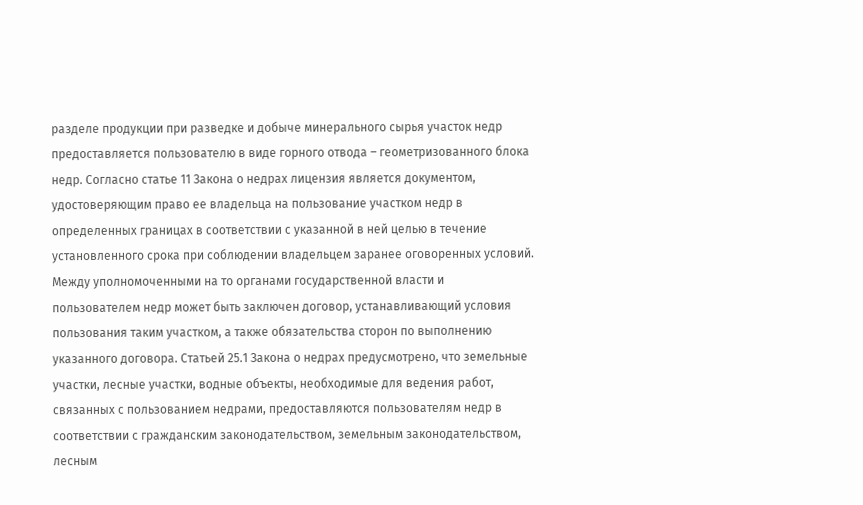разделе продукции при разведке и добыче минерального сырья участок недр предоставляется пользователю в виде горного отвода – геометризованного блока недр. Согласно статье 11 Закона о недрах лицензия является документом, удостоверяющим право ее владельца на пользование участком недр в определенных границах в соответствии с указанной в ней целью в течение установленного срока при соблюдении владельцем заранее оговоренных условий. Между уполномоченными на то органами государственной власти и пользователем недр может быть заключен договор, устанавливающий условия пользования таким участком, а также обязательства сторон по выполнению указанного договора. Статьей 25.1 Закона о недрах предусмотрено, что земельные участки, лесные участки, водные объекты, необходимые для ведения работ, связанных с пользованием недрами, предоставляются пользователям недр в соответствии с гражданским законодательством, земельным законодательством, лесным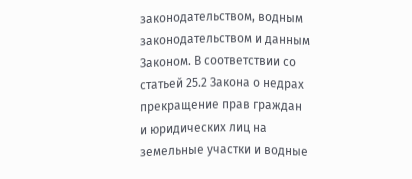законодательством, водным законодательством и данным Законом. В соответствии со статьей 25.2 Закона о недрах прекращение прав граждан и юридических лиц на земельные участки и водные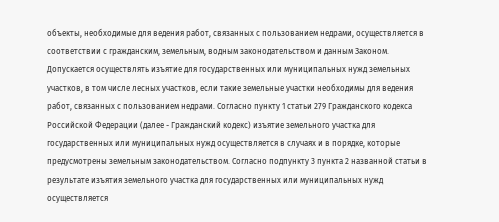объекты, необходимые для ведения работ, связанных с пользованием недрами, осуществляется в соответствии с гражданским, земельным, водным законодательством и данным Законом. Допускается осуществлять изъятие для государственных или муниципальных нужд земельных участков, в том числе лесных участков, если такие земельные участки необходимы для ведения работ, связанных с пользованием недрами. Согласно пункту 1 статьи 279 Гражданского кодекса Российской Федерации (далее - Гражданский кодекс) изъятие земельного участка для государственных или муниципальных нужд осуществляется в случаях и в порядке, которые предусмотрены земельным законодательством. Согласно подпункту 3 пункта 2 названной статьи в результате изъятия земельного участка для государственных или муниципальных нужд осуществляется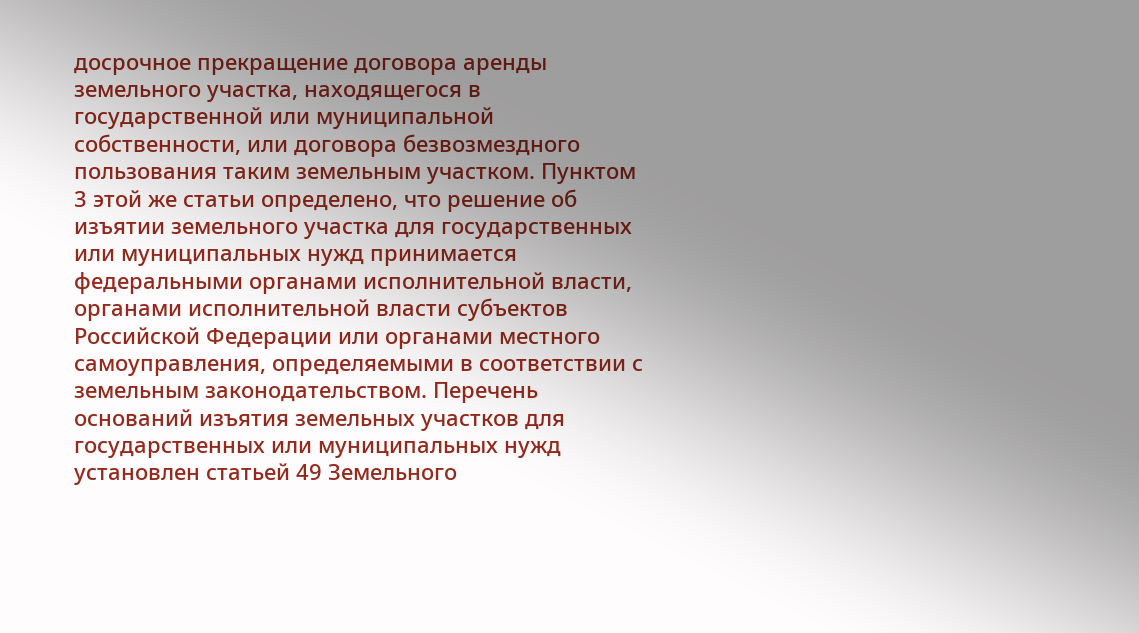досрочное прекращение договора аренды земельного участка, находящегося в государственной или муниципальной собственности, или договора безвозмездного пользования таким земельным участком. Пунктом 3 этой же статьи определено, что решение об изъятии земельного участка для государственных или муниципальных нужд принимается федеральными органами исполнительной власти, органами исполнительной власти субъектов Российской Федерации или органами местного самоуправления, определяемыми в соответствии с земельным законодательством. Перечень оснований изъятия земельных участков для государственных или муниципальных нужд установлен статьей 49 Земельного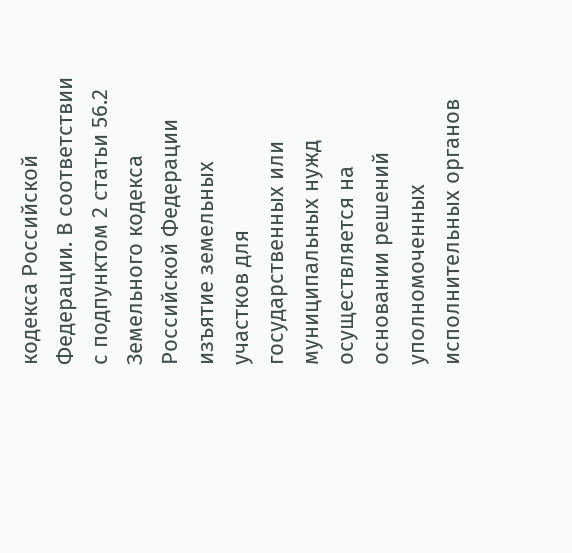кодекса Российской Федерации. В соответствии с подпунктом 2 статьи 56.2 Земельного кодекса Российской Федерации изъятие земельных участков для государственных или муниципальных нужд осуществляется на основании решений уполномоченных исполнительных органов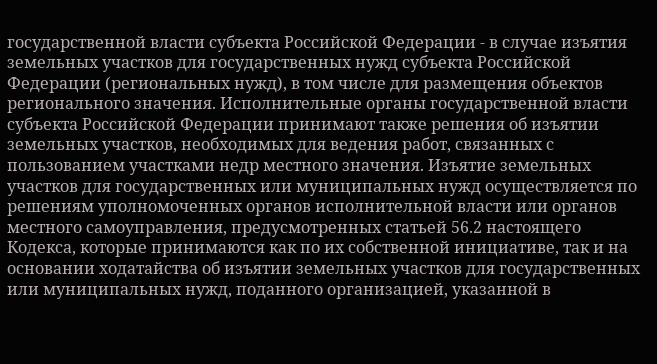государственной власти субъекта Российской Федерации - в случае изъятия земельных участков для государственных нужд субъекта Российской Федерации (региональных нужд), в том числе для размещения объектов регионального значения. Исполнительные органы государственной власти субъекта Российской Федерации принимают также решения об изъятии земельных участков, необходимых для ведения работ, связанных с пользованием участками недр местного значения. Изъятие земельных участков для государственных или муниципальных нужд осуществляется по решениям уполномоченных органов исполнительной власти или органов местного самоуправления, предусмотренных статьей 56.2 настоящего Кодекса, которые принимаются как по их собственной инициативе, так и на основании ходатайства об изъятии земельных участков для государственных или муниципальных нужд, поданного организацией, указанной в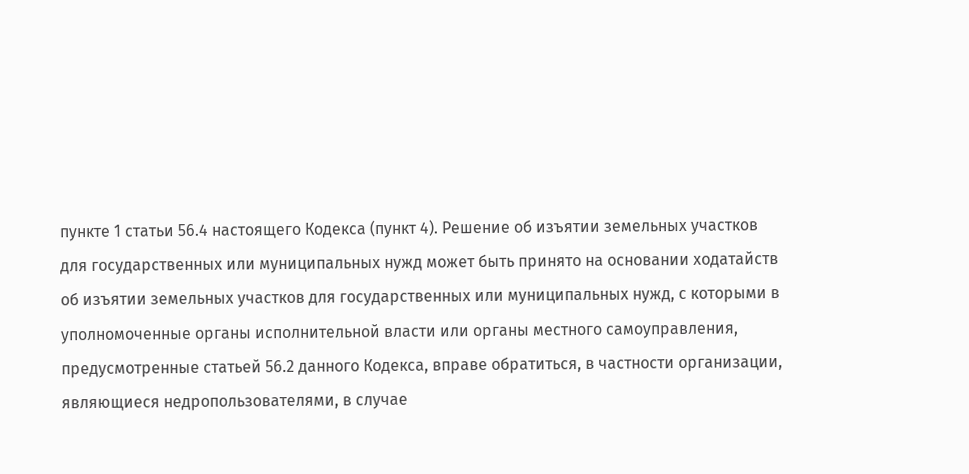пункте 1 статьи 56.4 настоящего Кодекса (пункт 4). Решение об изъятии земельных участков для государственных или муниципальных нужд может быть принято на основании ходатайств об изъятии земельных участков для государственных или муниципальных нужд, с которыми в уполномоченные органы исполнительной власти или органы местного самоуправления, предусмотренные статьей 56.2 данного Кодекса, вправе обратиться, в частности организации, являющиеся недропользователями, в случае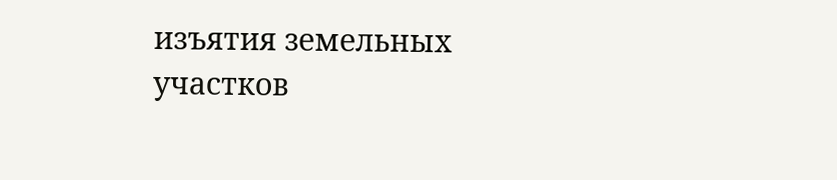изъятия земельных участков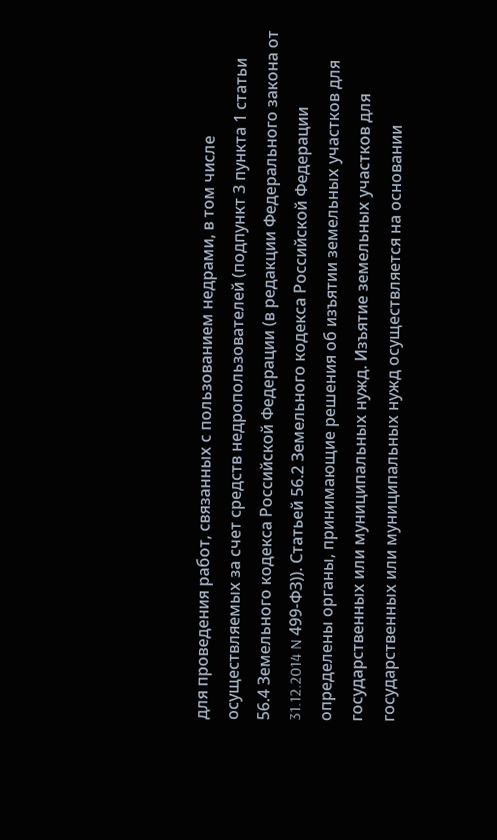для проведения работ, связанных с пользованием недрами, в том числе осуществляемых за счет средств недропользователей (подпункт 3 пункта 1 статьи 56.4 Земельного кодекса Российской Федерации (в редакции Федерального закона от 31.12.2014 N 499-ФЗ)). Статьей 56.2 Земельного кодекса Российской Федерации определены органы, принимающие решения об изъятии земельных участков для государственных или муниципальных нужд. Изъятие земельных участков для государственных или муниципальных нужд осуществляется на основании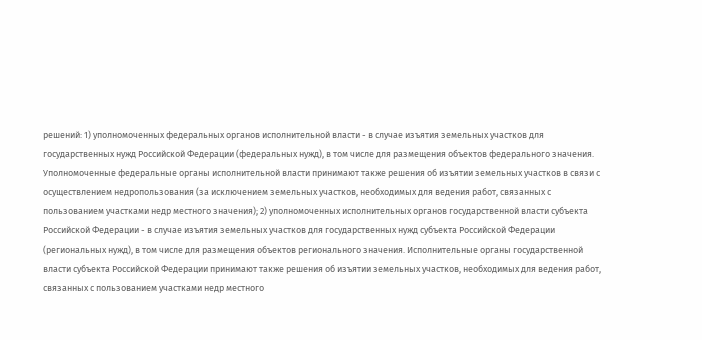решений: 1) уполномоченных федеральных органов исполнительной власти - в случае изъятия земельных участков для государственных нужд Российской Федерации (федеральных нужд), в том числе для размещения объектов федерального значения. Уполномоченные федеральные органы исполнительной власти принимают также решения об изъятии земельных участков в связи с осуществлением недропользования (за исключением земельных участков, необходимых для ведения работ, связанных с пользованием участками недр местного значения); 2) уполномоченных исполнительных органов государственной власти субъекта Российской Федерации - в случае изъятия земельных участков для государственных нужд субъекта Российской Федерации (региональных нужд), в том числе для размещения объектов регионального значения. Исполнительные органы государственной власти субъекта Российской Федерации принимают также решения об изъятии земельных участков, необходимых для ведения работ, связанных с пользованием участками недр местного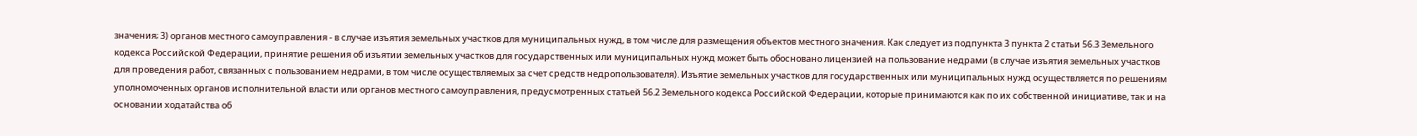значения; 3) органов местного самоуправления - в случае изъятия земельных участков для муниципальных нужд, в том числе для размещения объектов местного значения. Как следует из подпункта 3 пункта 2 статьи 56.3 Земельного кодекса Российской Федерации, принятие решения об изъятии земельных участков для государственных или муниципальных нужд может быть обосновано лицензией на пользование недрами (в случае изъятия земельных участков для проведения работ, связанных с пользованием недрами, в том числе осуществляемых за счет средств недропользователя). Изъятие земельных участков для государственных или муниципальных нужд осуществляется по решениям уполномоченных органов исполнительной власти или органов местного самоуправления, предусмотренных статьей 56.2 Земельного кодекса Российской Федерации, которые принимаются как по их собственной инициативе, так и на основании ходатайства об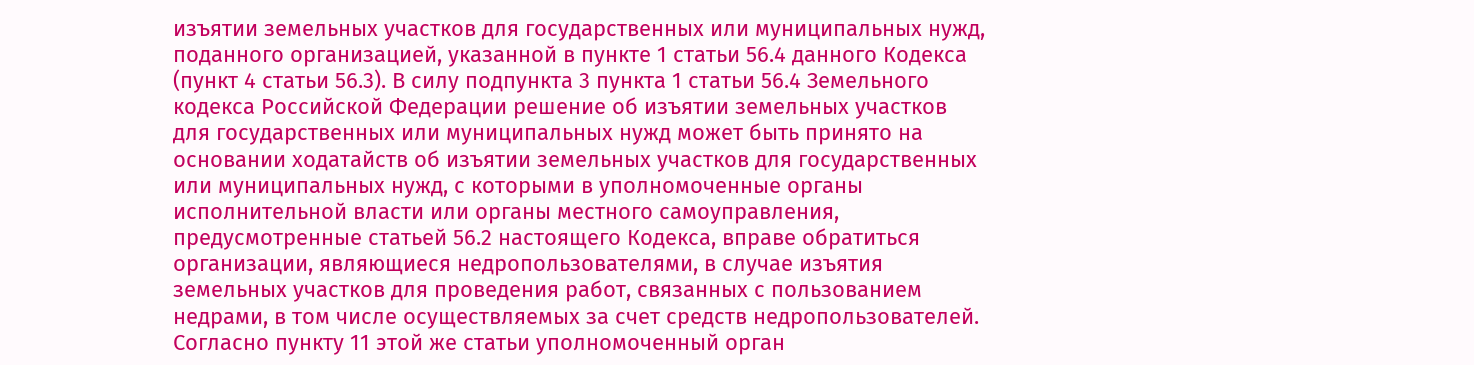изъятии земельных участков для государственных или муниципальных нужд, поданного организацией, указанной в пункте 1 статьи 56.4 данного Кодекса (пункт 4 статьи 56.3). В силу подпункта 3 пункта 1 статьи 56.4 Земельного кодекса Российской Федерации решение об изъятии земельных участков для государственных или муниципальных нужд может быть принято на основании ходатайств об изъятии земельных участков для государственных или муниципальных нужд, с которыми в уполномоченные органы исполнительной власти или органы местного самоуправления, предусмотренные статьей 56.2 настоящего Кодекса, вправе обратиться организации, являющиеся недропользователями, в случае изъятия земельных участков для проведения работ, связанных с пользованием недрами, в том числе осуществляемых за счет средств недропользователей. Согласно пункту 11 этой же статьи уполномоченный орган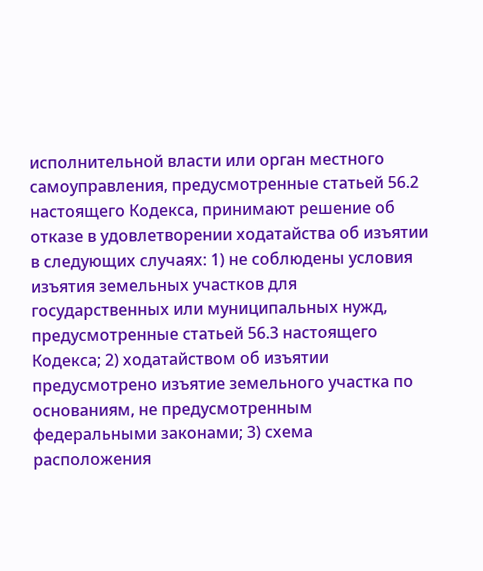исполнительной власти или орган местного самоуправления, предусмотренные статьей 56.2 настоящего Кодекса, принимают решение об отказе в удовлетворении ходатайства об изъятии в следующих случаях: 1) не соблюдены условия изъятия земельных участков для государственных или муниципальных нужд, предусмотренные статьей 56.3 настоящего Кодекса; 2) ходатайством об изъятии предусмотрено изъятие земельного участка по основаниям, не предусмотренным федеральными законами; 3) схема расположения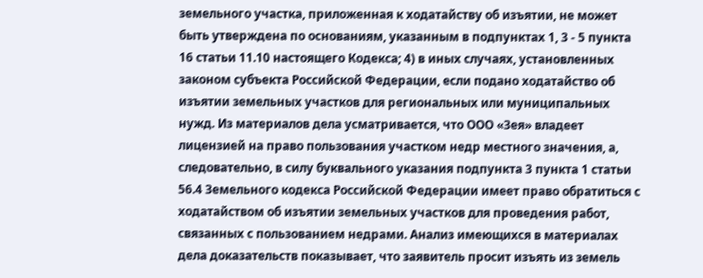земельного участка, приложенная к ходатайству об изъятии, не может быть утверждена по основаниям, указанным в подпунктах 1, 3 - 5 пункта 16 статьи 11.10 настоящего Кодекса; 4) в иных случаях, установленных законом субъекта Российской Федерации, если подано ходатайство об изъятии земельных участков для региональных или муниципальных нужд. Из материалов дела усматривается, что ООО «Зея» владеет лицензией на право пользования участком недр местного значения, а, следовательно, в силу буквального указания подпункта 3 пункта 1 статьи 56.4 Земельного кодекса Российской Федерации имеет право обратиться с ходатайством об изъятии земельных участков для проведения работ, связанных с пользованием недрами. Анализ имеющихся в материалах дела доказательств показывает, что заявитель просит изъять из земель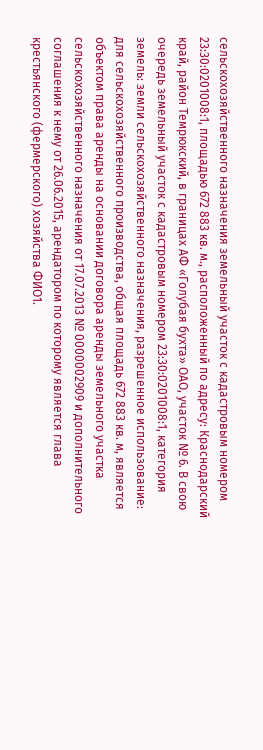сельскохозяйственного назначения земельный участок с кадастровым номером 23:30:0201008:1, площадью 672 883 кв. м., расположенный по адресу: Краснодарский край, район Темрюкский, в границах АФ «Голубая бухта» ОАО, участок № 6. В свою очередь земельный участок с кадастровым номером 23:30:0201008:1, категория земель: земли сельскохозяйственного назначения, разрешенное использование: для сельскохозяйственного производства, общая площадь 672 883 кв. м, является объектом права аренды на основании договора аренды земельного участка сельскохозяйственного назначения от 17.07.2013 № 0000002909 и дополнительного соглашения к нему от 26.06.2015, арендатором по которому является глава крестьянского (фермерского) хозяйства ФИО1.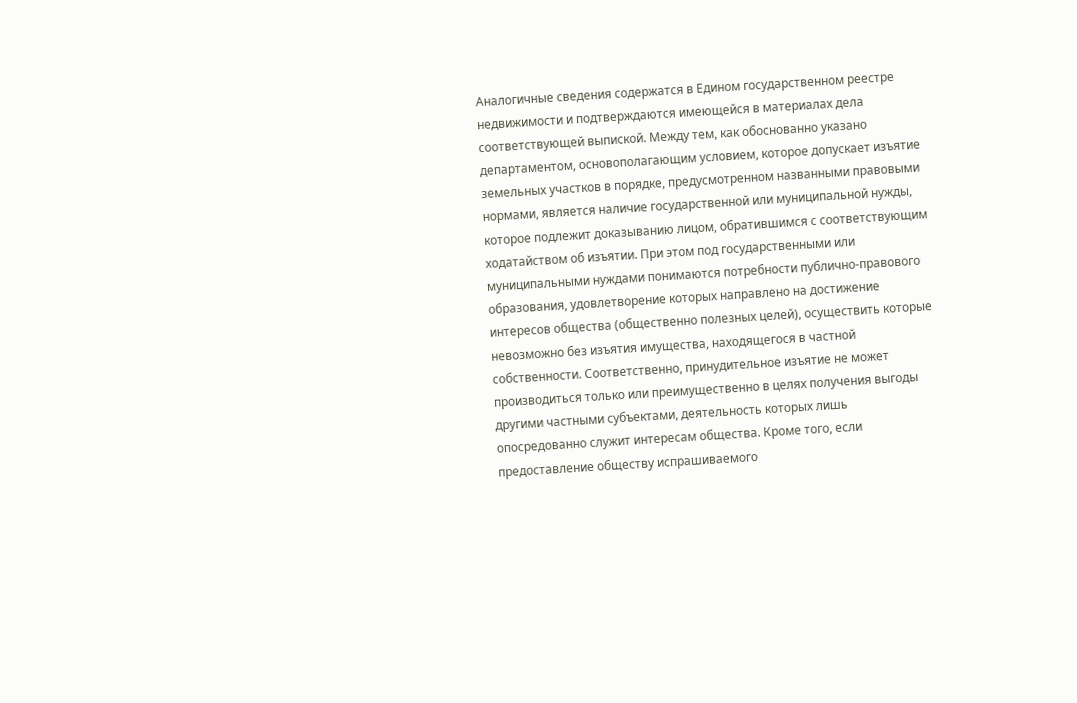Аналогичные сведения содержатся в Едином государственном реестре недвижимости и подтверждаются имеющейся в материалах дела соответствующей выпиской. Между тем, как обоснованно указано департаментом, основополагающим условием, которое допускает изъятие земельных участков в порядке, предусмотренном названными правовыми нормами, является наличие государственной или муниципальной нужды, которое подлежит доказыванию лицом, обратившимся с соответствующим ходатайством об изъятии. При этом под государственными или муниципальными нуждами понимаются потребности публично-правового образования, удовлетворение которых направлено на достижение интересов общества (общественно полезных целей), осуществить которые невозможно без изъятия имущества, находящегося в частной собственности. Соответственно, принудительное изъятие не может производиться только или преимущественно в целях получения выгоды другими частными субъектами, деятельность которых лишь опосредованно служит интересам общества. Кроме того, если предоставление обществу испрашиваемого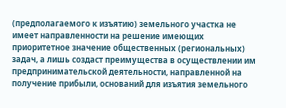(предполагаемого к изъятию) земельного участка не имеет направленности на решение имеющих приоритетное значение общественных (региональных) задач, а лишь создаст преимущества в осуществлении им предпринимательской деятельности, направленной на получение прибыли, оснований для изъятия земельного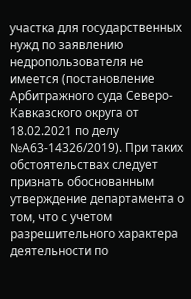участка для государственных нужд по заявлению недропользователя не имеется (постановление Арбитражного суда Северо-Кавказского округа от 18.02.2021 по делу №А63-14326/2019). При таких обстоятельствах следует признать обоснованным утверждение департамента о том, что с учетом разрешительного характера деятельности по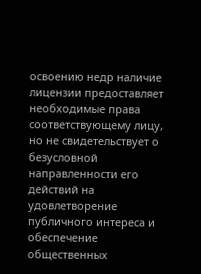освоению недр наличие лицензии предоставляет необходимые права соответствующему лицу, но не свидетельствует о безусловной направленности его действий на удовлетворение публичного интереса и обеспечение общественных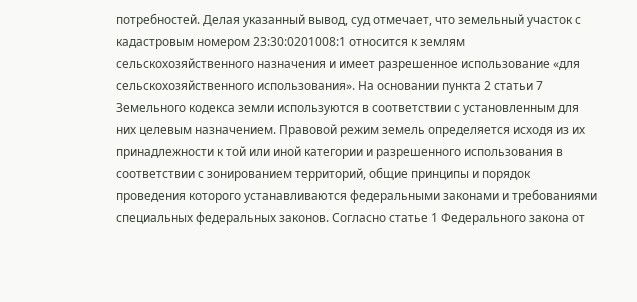потребностей. Делая указанный вывод, суд отмечает, что земельный участок с кадастровым номером 23:30:0201008:1 относится к землям сельскохозяйственного назначения и имеет разрешенное использование «для сельскохозяйственного использования». На основании пункта 2 статьи 7 Земельного кодекса земли используются в соответствии с установленным для них целевым назначением. Правовой режим земель определяется исходя из их принадлежности к той или иной категории и разрешенного использования в соответствии с зонированием территорий, общие принципы и порядок проведения которого устанавливаются федеральными законами и требованиями специальных федеральных законов. Согласно статье 1 Федерального закона от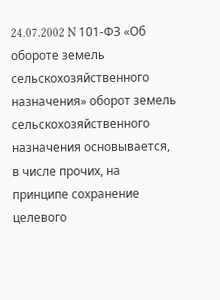24.07.2002 N 101-ФЗ «Об обороте земель сельскохозяйственного назначения» оборот земель сельскохозяйственного назначения основывается, в числе прочих, на принципе сохранение целевого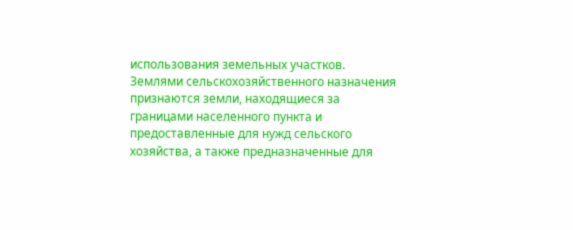использования земельных участков. Землями сельскохозяйственного назначения признаются земли, находящиеся за границами населенного пункта и предоставленные для нужд сельского хозяйства, а также предназначенные для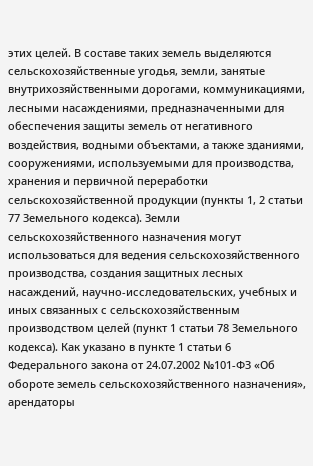этих целей. В составе таких земель выделяются сельскохозяйственные угодья, земли, занятые внутрихозяйственными дорогами, коммуникациями, лесными насаждениями, предназначенными для обеспечения защиты земель от негативного воздействия, водными объектами, а также зданиями, сооружениями, используемыми для производства, хранения и первичной переработки сельскохозяйственной продукции (пункты 1, 2 статьи 77 Земельного кодекса). Земли сельскохозяйственного назначения могут использоваться для ведения сельскохозяйственного производства, создания защитных лесных насаждений, научно-исследовательских, учебных и иных связанных с сельскохозяйственным производством целей (пункт 1 статьи 78 Земельного кодекса). Как указано в пункте 1 статьи 6 Федерального закона от 24.07.2002 №101-ФЗ «Об обороте земель сельскохозяйственного назначения», арендаторы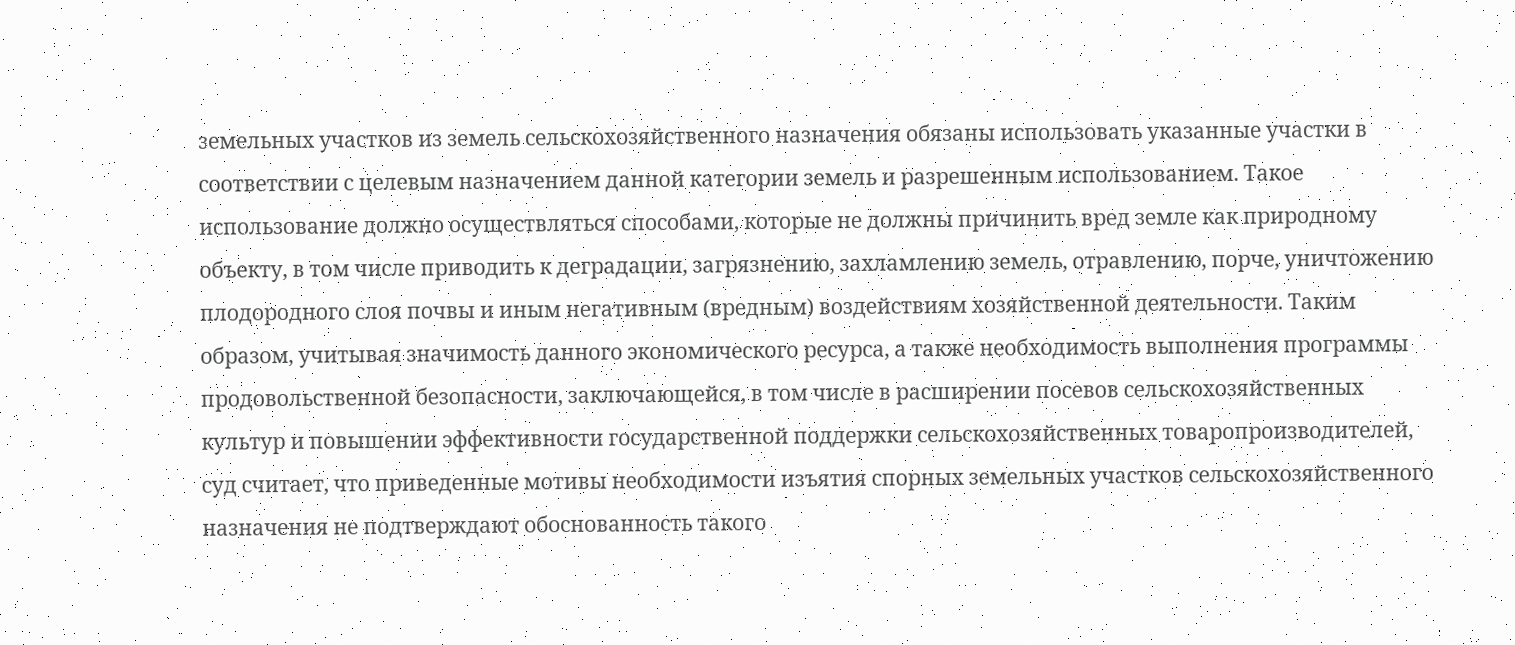земельных участков из земель сельскохозяйственного назначения обязаны использовать указанные участки в соответствии с целевым назначением данной категории земель и разрешенным использованием. Такое использование должно осуществляться способами, которые не должны причинить вред земле как природному объекту, в том числе приводить к деградации, загрязнению, захламлению земель, отравлению, порче, уничтожению плодородного слоя почвы и иным негативным (вредным) воздействиям хозяйственной деятельности. Таким образом, учитывая значимость данного экономического ресурса, а также необходимость выполнения программы продовольственной безопасности, заключающейся, в том числе в расширении посевов сельскохозяйственных культур и повышении эффективности государственной поддержки сельскохозяйственных товаропроизводителей, суд считает, что приведенные мотивы необходимости изъятия спорных земельных участков сельскохозяйственного назначения не подтверждают обоснованность такого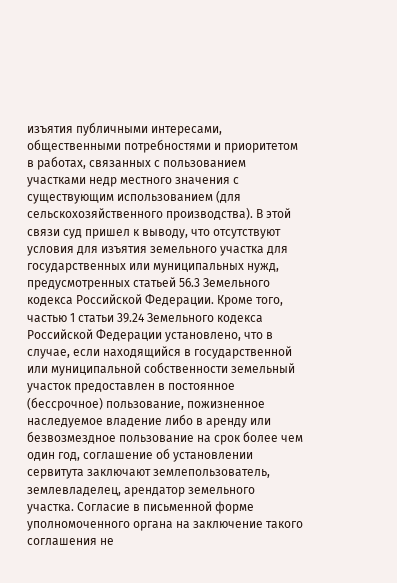изъятия публичными интересами, общественными потребностями и приоритетом в работах, связанных с пользованием участками недр местного значения с существующим использованием (для сельскохозяйственного производства). В этой связи суд пришел к выводу, что отсутствуют условия для изъятия земельного участка для государственных или муниципальных нужд, предусмотренных статьей 56.3 Земельного кодекса Российской Федерации. Кроме того, частью 1 статьи 39.24 Земельного кодекса Российской Федерации установлено, что в случае, если находящийся в государственной или муниципальной собственности земельный участок предоставлен в постоянное (бессрочное) пользование, пожизненное наследуемое владение либо в аренду или безвозмездное пользование на срок более чем один год, соглашение об установлении сервитута заключают землепользователь, землевладелец, арендатор земельного участка. Согласие в письменной форме уполномоченного органа на заключение такого соглашения не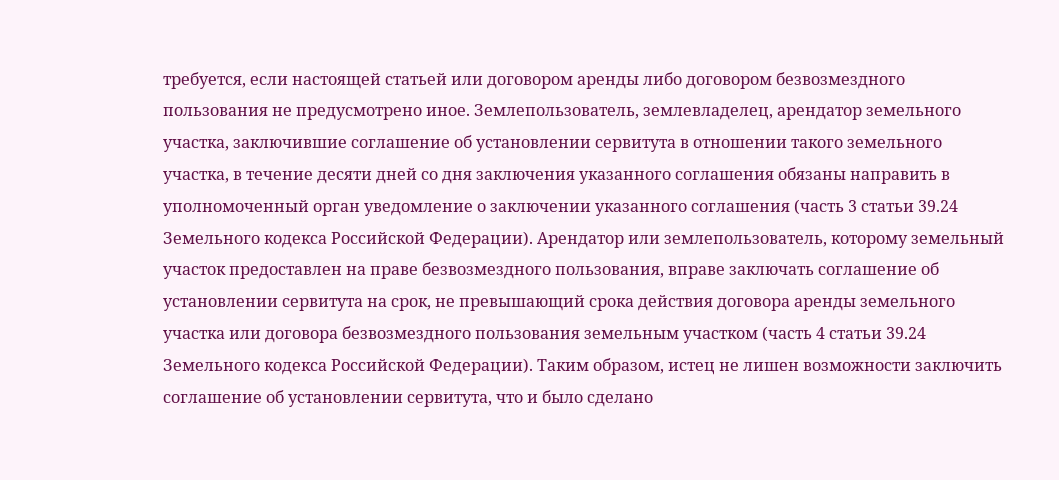требуется, если настоящей статьей или договором аренды либо договором безвозмездного пользования не предусмотрено иное. Землепользователь, землевладелец, арендатор земельного участка, заключившие соглашение об установлении сервитута в отношении такого земельного участка, в течение десяти дней со дня заключения указанного соглашения обязаны направить в уполномоченный орган уведомление о заключении указанного соглашения (часть 3 статьи 39.24 Земельного кодекса Российской Федерации). Арендатор или землепользователь, которому земельный участок предоставлен на праве безвозмездного пользования, вправе заключать соглашение об установлении сервитута на срок, не превышающий срока действия договора аренды земельного участка или договора безвозмездного пользования земельным участком (часть 4 статьи 39.24 Земельного кодекса Российской Федерации). Таким образом, истец не лишен возможности заключить соглашение об установлении сервитута, что и было сделано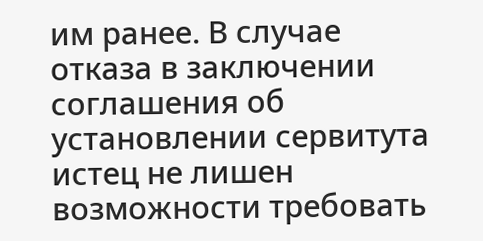им ранее. В случае отказа в заключении соглашения об установлении сервитута истец не лишен возможности требовать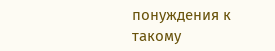понуждения к такому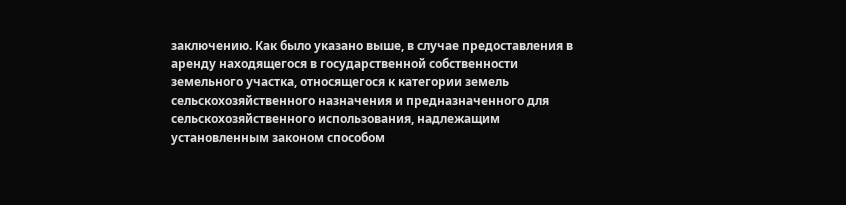заключению. Как было указано выше, в случае предоставления в аренду находящегося в государственной собственности земельного участка, относящегося к категории земель сельскохозяйственного назначения и предназначенного для сельскохозяйственного использования, надлежащим установленным законом способом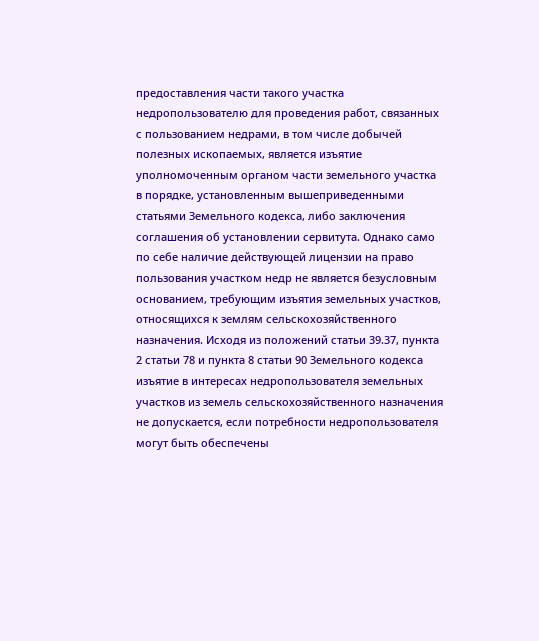предоставления части такого участка недропользователю для проведения работ, связанных с пользованием недрами, в том числе добычей полезных ископаемых, является изъятие уполномоченным органом части земельного участка в порядке, установленным вышеприведенными статьями Земельного кодекса, либо заключения соглашения об установлении сервитута. Однако само по себе наличие действующей лицензии на право пользования участком недр не является безусловным основанием, требующим изъятия земельных участков, относящихся к землям сельскохозяйственного назначения. Исходя из положений статьи 39.37, пункта 2 статьи 78 и пункта 8 статьи 90 Земельного кодекса изъятие в интересах недропользователя земельных участков из земель сельскохозяйственного назначения не допускается, если потребности недропользователя могут быть обеспечены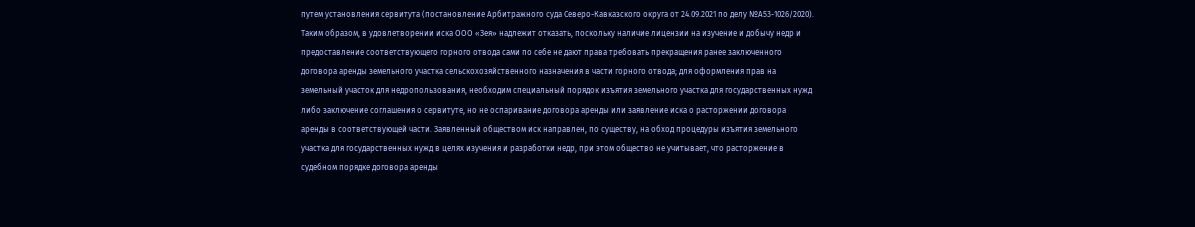путем установления сервитута (постановление Арбитражного суда Северо-Кавказского округа от 24.09.2021 по делу №А53-1026/2020). Таким образом, в удовлетворении иска ООО «Зея» надлежит отказать, поскольку наличие лицензии на изучение и добычу недр и предоставление соответствующего горного отвода сами по себе не дают права требовать прекращения ранее заключенного договора аренды земельного участка сельскохозяйственного назначения в части горного отвода; для оформления прав на земельный участок для недропользования, необходим специальный порядок изъятия земельного участка для государственных нужд либо заключение соглашения о сервитуте, но не оспаривание договора аренды или заявление иска о расторжении договора аренды в соответствующей части. Заявленный обществом иск направлен, по существу, на обход процедуры изъятия земельного участка для государственных нужд в целях изучения и разработки недр, при этом общество не учитывает, что расторжение в судебном порядке договора аренды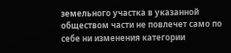земельного участка в указанной обществом части не повлечет само по себе ни изменения категории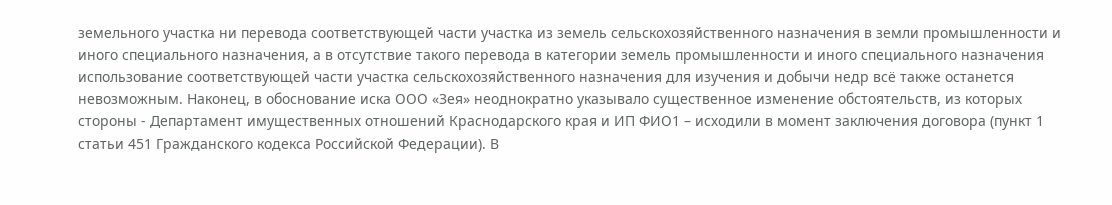земельного участка ни перевода соответствующей части участка из земель сельскохозяйственного назначения в земли промышленности и иного специального назначения, а в отсутствие такого перевода в категории земель промышленности и иного специального назначения использование соответствующей части участка сельскохозяйственного назначения для изучения и добычи недр всё также останется невозможным. Наконец, в обоснование иска ООО «Зея» неоднократно указывало существенное изменение обстоятельств, из которых стороны - Департамент имущественных отношений Краснодарского края и ИП ФИО1 – исходили в момент заключения договора (пункт 1 статьи 451 Гражданского кодекса Российской Федерации). В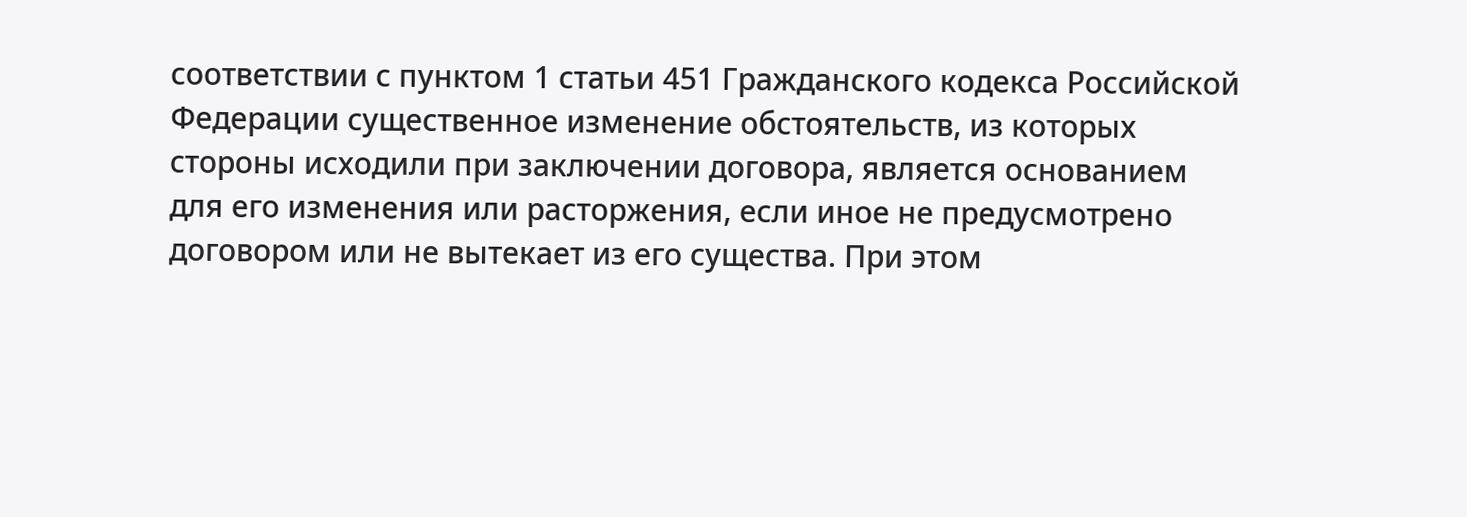соответствии с пунктом 1 статьи 451 Гражданского кодекса Российской Федерации существенное изменение обстоятельств, из которых стороны исходили при заключении договора, является основанием для его изменения или расторжения, если иное не предусмотрено договором или не вытекает из его существа. При этом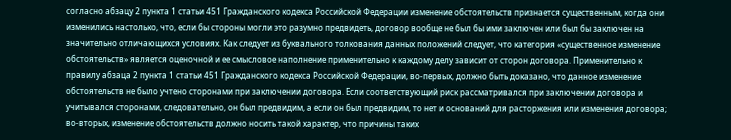согласно абзацу 2 пункта 1 статьи 451 Гражданского кодекса Российской Федерации изменение обстоятельств признается существенным, когда они изменились настолько, что, если бы стороны могли это разумно предвидеть, договор вообще не был бы ими заключен или был бы заключен на значительно отличающихся условиях. Как следует из буквального толкования данных положений следует, что категория «существенное изменение обстоятельств» является оценочной и ее смысловое наполнение применительно к каждому делу зависит от сторон договора. Применительно к правилу абзаца 2 пункта 1 статьи 451 Гражданского кодекса Российской Федерации, во-первых, должно быть доказано, что данное изменение обстоятельств не было учтено сторонами при заключении договора. Если соответствующий риск рассматривался при заключении договора и учитывался сторонами, следовательно, он был предвидим, а если он был предвидим, то нет и оснований для расторжения или изменения договора; во-вторых, изменение обстоятельств должно носить такой характер, что причины таких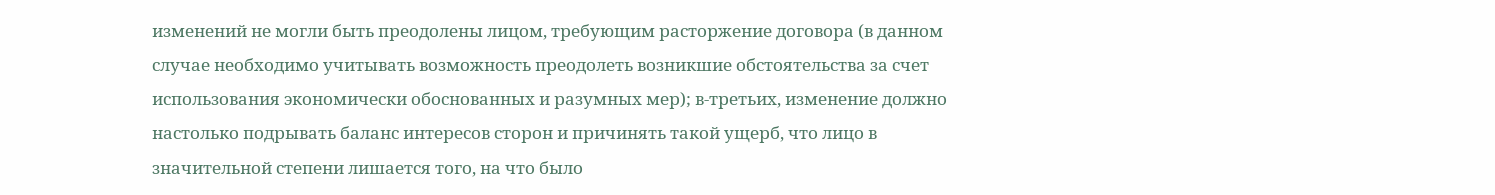изменений не могли быть преодолены лицом, требующим расторжение договора (в данном случае необходимо учитывать возможность преодолеть возникшие обстоятельства за счет использования экономически обоснованных и разумных мер); в-третьих, изменение должно настолько подрывать баланс интересов сторон и причинять такой ущерб, что лицо в значительной степени лишается того, на что было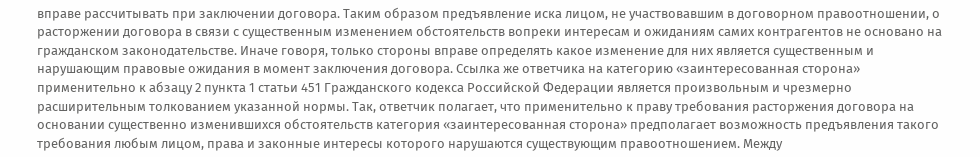вправе рассчитывать при заключении договора. Таким образом предъявление иска лицом, не участвовавшим в договорном правоотношении, о расторжении договора в связи с существенным изменением обстоятельств вопреки интересам и ожиданиям самих контрагентов не основано на гражданском законодательстве. Иначе говоря, только стороны вправе определять какое изменение для них является существенным и нарушающим правовые ожидания в момент заключения договора. Ссылка же ответчика на категорию «заинтересованная сторона» применительно к абзацу 2 пункта 1 статьи 451 Гражданского кодекса Российской Федерации является произвольным и чрезмерно расширительным толкованием указанной нормы. Так, ответчик полагает, что применительно к праву требования расторжения договора на основании существенно изменившихся обстоятельств категория «заинтересованная сторона» предполагает возможность предъявления такого требования любым лицом, права и законные интересы которого нарушаются существующим правоотношением. Между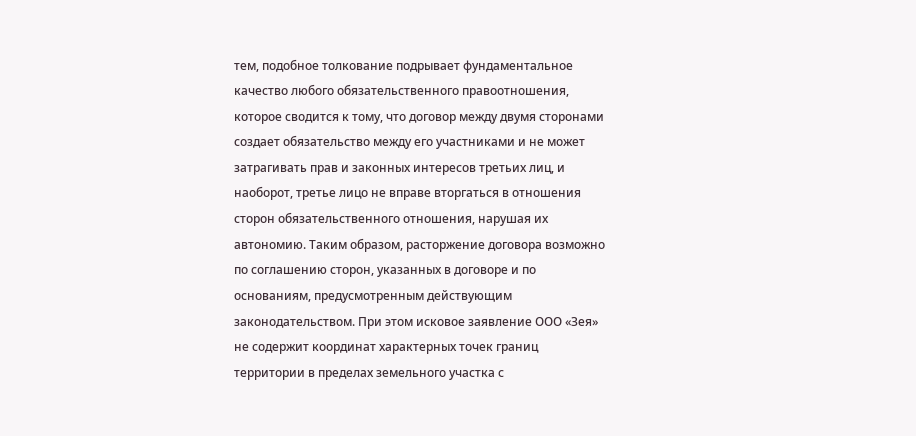тем, подобное толкование подрывает фундаментальное качество любого обязательственного правоотношения, которое сводится к тому, что договор между двумя сторонами создает обязательство между его участниками и не может затрагивать прав и законных интересов третьих лиц, и наоборот, третье лицо не вправе вторгаться в отношения сторон обязательственного отношения, нарушая их автономию. Таким образом, расторжение договора возможно по соглашению сторон, указанных в договоре и по основаниям, предусмотренным действующим законодательством. При этом исковое заявление ООО «Зея» не содержит координат характерных точек границ территории в пределах земельного участка с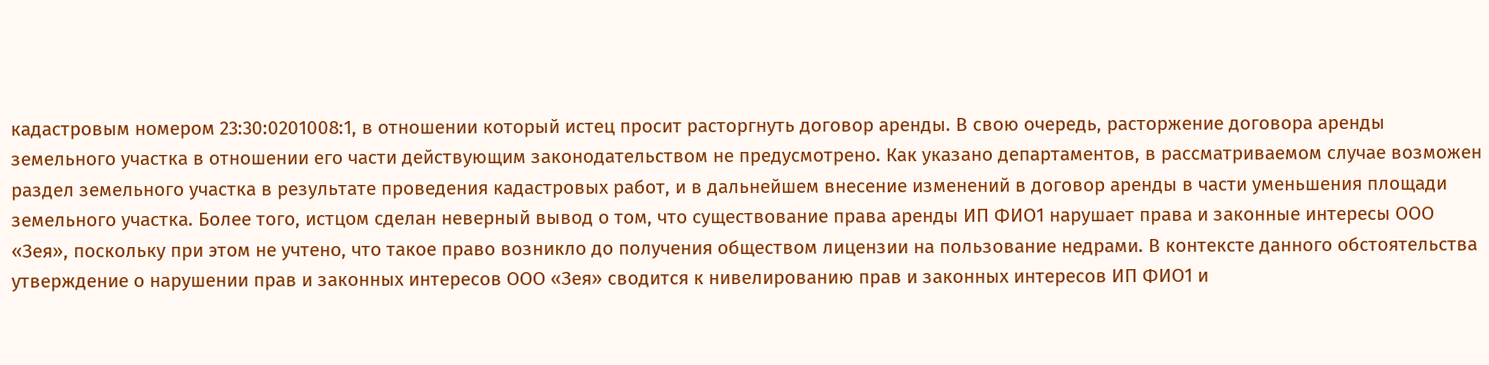кадастровым номером 23:30:0201008:1, в отношении который истец просит расторгнуть договор аренды. В свою очередь, расторжение договора аренды земельного участка в отношении его части действующим законодательством не предусмотрено. Как указано департаментов, в рассматриваемом случае возможен раздел земельного участка в результате проведения кадастровых работ, и в дальнейшем внесение изменений в договор аренды в части уменьшения площади земельного участка. Более того, истцом сделан неверный вывод о том, что существование права аренды ИП ФИО1 нарушает права и законные интересы ООО «Зея», поскольку при этом не учтено, что такое право возникло до получения обществом лицензии на пользование недрами. В контексте данного обстоятельства утверждение о нарушении прав и законных интересов ООО «Зея» сводится к нивелированию прав и законных интересов ИП ФИО1 и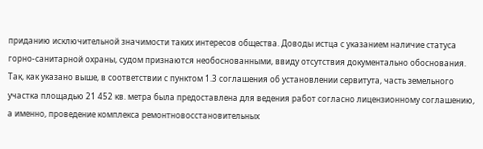приданию исключительной значимости таких интересов общества. Доводы истца с указанием наличие статуса горно-санитарной охраны, судом признаются необоснованными, ввиду отсутствия документально обоснования. Так, как указано выше, в соответствии с пунктом 1.3 соглашения об установлении сервитута, часть земельного участка площадью 21 452 кв. метра была предоставлена для ведения работ согласно лицензионному соглашению, а именно, проведение комплекса ремонтновосстановительных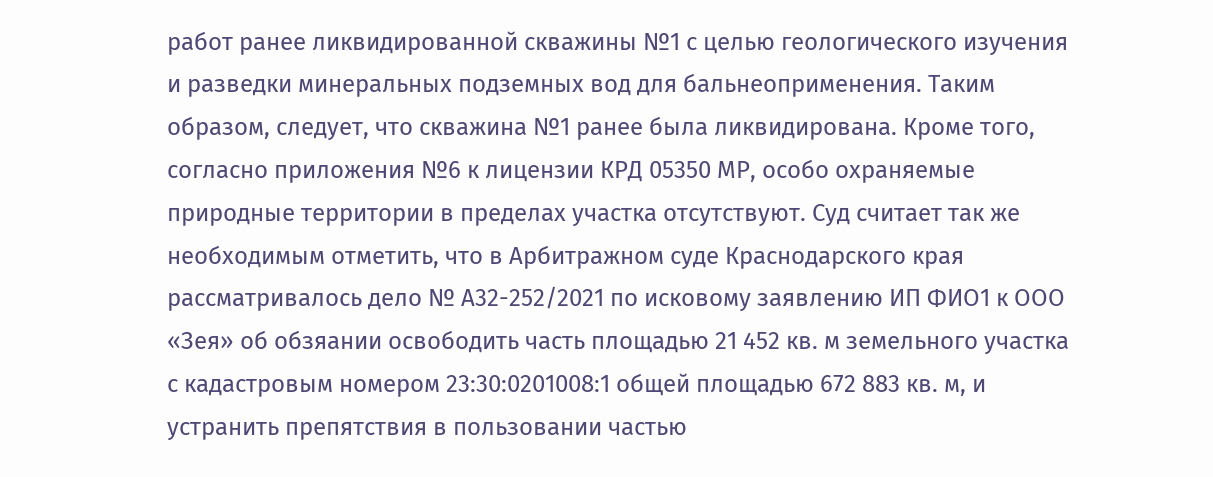работ ранее ликвидированной скважины №1 с целью геологического изучения и разведки минеральных подземных вод для бальнеоприменения. Таким образом, следует, что скважина №1 ранее была ликвидирована. Кроме того, согласно приложения №6 к лицензии КРД 05350 МР, особо охраняемые природные территории в пределах участка отсутствуют. Суд считает так же необходимым отметить, что в Арбитражном суде Краснодарского края рассматривалось дело № А32-252/2021 по исковому заявлению ИП ФИО1 к ООО «Зея» об обзяании освободить часть площадью 21 452 кв. м земельного участка с кадастровым номером 23:30:0201008:1 общей площадью 672 883 кв. м, и устранить препятствия в пользовании частью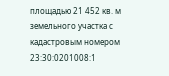площадью 21 452 кв. м земельного участка с кадастровым номером 23:30:0201008:1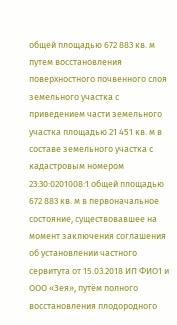общей площадью 672 883 кв. м путем восстановления поверхностного почвенного слоя земельного участка с приведением части земельного участка площадью 21 451 кв. м в составе земельного участка с кадастровым номером 23:30:0201008:1 общей площадью 672 883 кв. м в первоначальное состояние, существовавшее на момент заключения соглашения об установлении частного сервитута от 15.03.2018 ИП ФИО1 и ООО «Зея», путём полного восстановления плодородного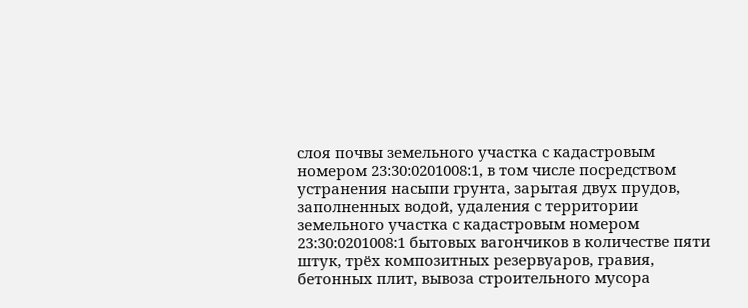слоя почвы земельного участка с кадастровым номером 23:30:0201008:1, в том числе посредством устранения насыпи грунта, зарытая двух прудов, заполненных водой, удаления с территории земельного участка с кадастровым номером 23:30:0201008:1 бытовых вагончиков в количестве пяти штук, трёх композитных резервуаров, гравия, бетонных плит, вывоза строительного мусора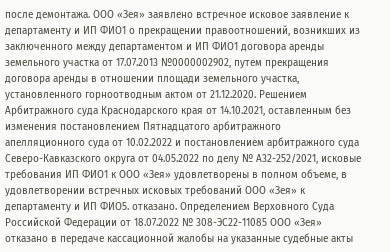после демонтажа. ООО «Зея» заявлено встречное исковое заявление к департаменту и ИП ФИО1 о прекращении правоотношений, возникших из заключенного между департаментом и ИП ФИО1 договора аренды земельного участка от 17.07.2013 №0000002902, путем прекращения договора аренды в отношении площади земельного участка, установленного горноотводным актом от 21.12.2020. Решением Арбитражного суда Краснодарского края от 14.10.2021, оставленным без изменения постановлением Пятнадцатого арбитражного апелляционного суда от 10.02.2022 и постановлением арбитражного суда Северо-Кавказского округа от 04.05.2022 по делу № А32-252/2021, исковые требования ИП ФИО1 к ООО «Зея» удовлетворены в полном объеме, в удовлетворении встречных исковых требований ООО «Зея» к департаменту и ИП ФИО5. отказано. Определением Верховного Суда Российской Федерации от 18.07.2022 № 308-ЭС22-11085 ООО «Зея» отказано в передаче кассационной жалобы на указанные судебные акты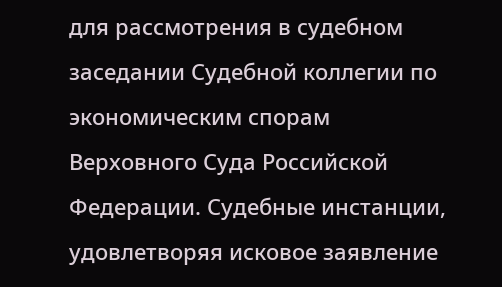для рассмотрения в судебном заседании Судебной коллегии по экономическим спорам Верховного Суда Российской Федерации. Судебные инстанции, удовлетворяя исковое заявление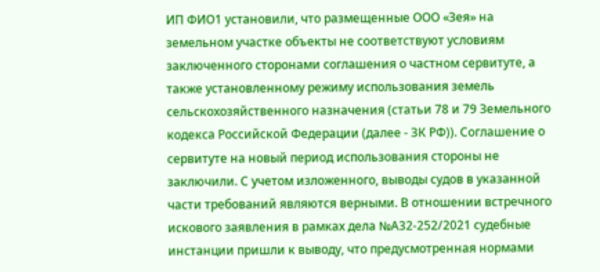ИП ФИО1 установили, что размещенные ООО «Зея» на земельном участке объекты не соответствуют условиям заключенного сторонами соглашения о частном сервитуте, а также установленному режиму использования земель сельскохозяйственного назначения (статьи 78 и 79 Земельного кодекса Российской Федерации (далее - ЗК РФ)). Соглашение о сервитуте на новый период использования стороны не заключили. С учетом изложенного, выводы судов в указанной части требований являются верными. В отношении встречного искового заявления в рамках дела №А32-252/2021 судебные инстанции пришли к выводу, что предусмотренная нормами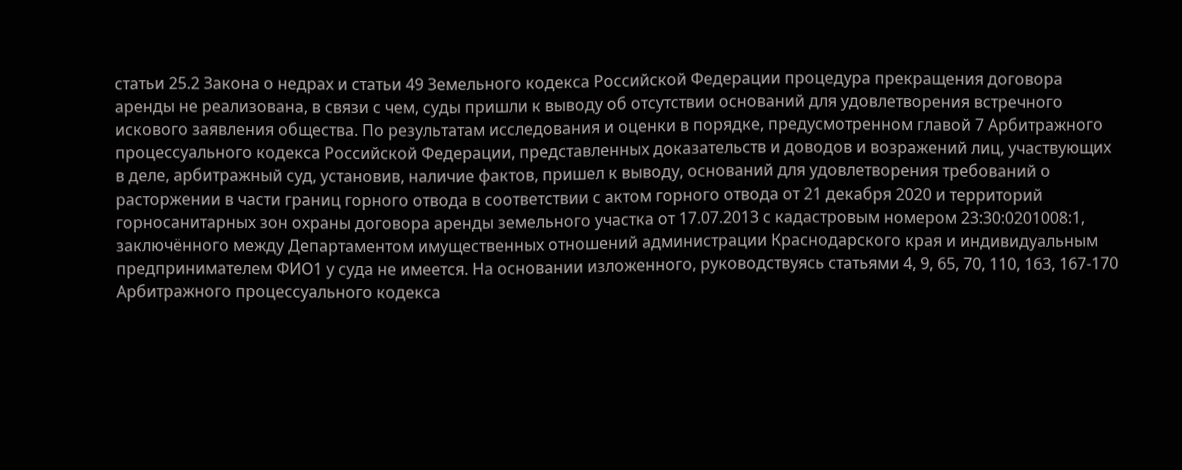статьи 25.2 Закона о недрах и статьи 49 Земельного кодекса Российской Федерации процедура прекращения договора аренды не реализована, в связи с чем, суды пришли к выводу об отсутствии оснований для удовлетворения встречного искового заявления общества. По результатам исследования и оценки в порядке, предусмотренном главой 7 Арбитражного процессуального кодекса Российской Федерации, представленных доказательств и доводов и возражений лиц, участвующих в деле, арбитражный суд, установив, наличие фактов, пришел к выводу, оснований для удовлетворения требований о расторжении в части границ горного отвода в соответствии с актом горного отвода от 21 декабря 2020 и территорий горносанитарных зон охраны договора аренды земельного участка от 17.07.2013 с кадастровым номером 23:30:0201008:1, заключённого между Департаментом имущественных отношений администрации Краснодарского края и индивидуальным предпринимателем ФИО1 у суда не имеется. На основании изложенного, руководствуясь статьями 4, 9, 65, 70, 110, 163, 167-170 Арбитражного процессуального кодекса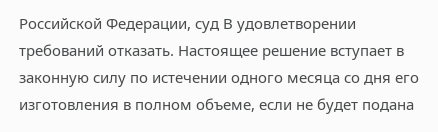Российской Федерации, суд В удовлетворении требований отказать. Настоящее решение вступает в законную силу по истечении одного месяца со дня его изготовления в полном объеме, если не будет подана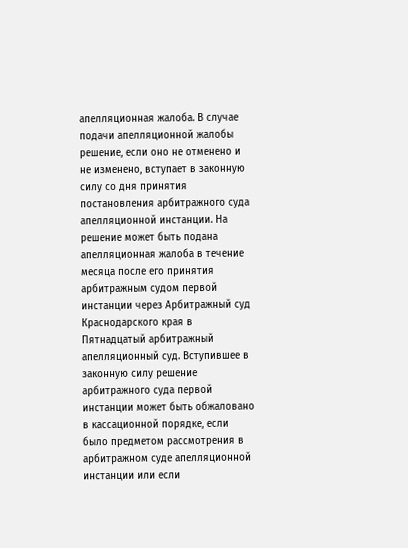апелляционная жалоба. В случае подачи апелляционной жалобы решение, если оно не отменено и не изменено, вступает в законную силу со дня принятия постановления арбитражного суда апелляционной инстанции. На решение может быть подана апелляционная жалоба в течение месяца после его принятия арбитражным судом первой инстанции через Арбитражный суд Краснодарского края в Пятнадцатый арбитражный апелляционный суд. Вступившее в законную силу решение арбитражного суда первой инстанции может быть обжаловано в кассационной порядке, если было предметом рассмотрения в арбитражном суде апелляционной инстанции или если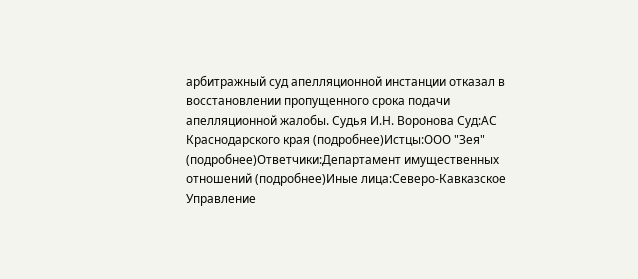арбитражный суд апелляционной инстанции отказал в восстановлении пропущенного срока подачи апелляционной жалобы. Судья И.Н. Воронова Суд:АС Краснодарского края (подробнее)Истцы:ООО "Зея" (подробнее)Ответчики:Департамент имущественных отношений (подробнее)Иные лица:Северо-Кавказское Управление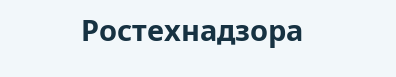Ростехнадзора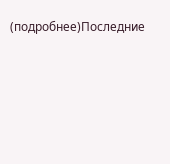(подробнее)Последние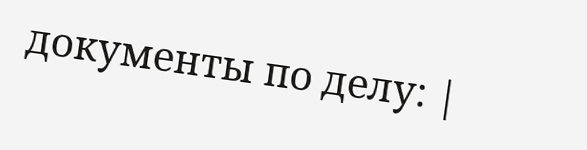документы по делу: |